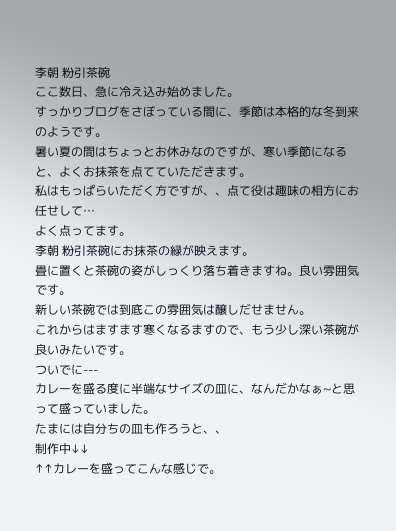李朝 粉引茶碗
ここ数日、急に冷え込み始めました。
すっかりブログをさぼっている間に、季節は本格的な冬到来のようです。
暑い夏の間はちょっとお休みなのですが、寒い季節になると、よくお抹茶を点てていただきます。
私はもっぱらいただく方ですが、、点て役は趣味の相方にお任せして…
よく点ってます。
李朝 粉引茶碗にお抹茶の緑が映えます。
畳に置くと茶碗の姿がしっくり落ち着きますね。良い雰囲気です。
新しい茶碗では到底この雰囲気は醸しだせません。
これからはますます寒くなるますので、もう少し深い茶碗が良いみたいです。
ついでに---
カレーを盛る度に半端なサイズの皿に、なんだかなぁ~と思って盛っていました。
たまには自分ちの皿も作ろうと、、
制作中↓↓
↑↑カレーを盛ってこんな感じで。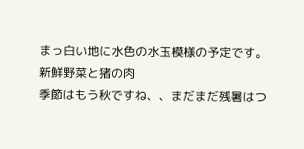まっ白い地に水色の水玉模様の予定です。
新鮮野菜と猪の肉
季節はもう秋ですね、、まだまだ残暑はつ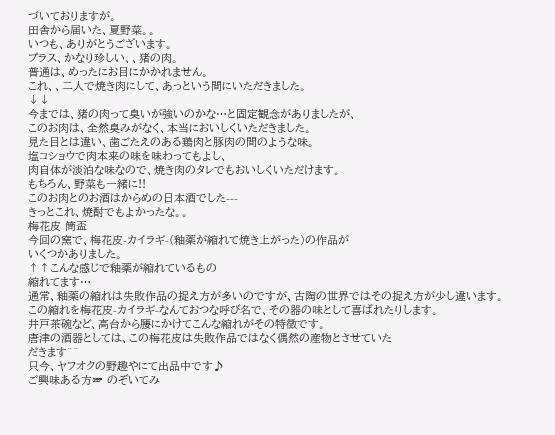づいておりますが。
田舎から届いた、夏野菜。。
いつも、ありがとうございます。
プラス、かなり珍しい、、猪の肉。
普通は、めったにお目にかかれません。
これ、、二人で焼き肉にして、あっという間にいただきました。
↓↓
今までは、猪の肉って臭いが強いのかな…と固定観念がありましたが、
このお肉は、全然臭みがなく、本当においしくいただきました。
見た目とは違い、歯ごたえのある鶏肉と豚肉の間のような味。
塩コショウで肉本来の味を味わってもよし、
肉自体が淡泊な味なので、焼き肉のタレでもおいしくいただけます。
もちろん、野菜も一緒に!!
このお肉とのお酒はからめの日本酒でした---
きっとこれ、焼酎でもよかったな。。
梅花皮 筒盃
今回の窯で、梅花皮-カイラギ-(釉薬が縮れて焼き上がった)の作品が
いくつかありました。
↑↑こんな感じで釉薬が縮れているもの
縮れてます…
通常、釉薬の縮れは失敗作品の捉え方が多いのですが、古陶の世界ではその捉え方が少し違います。
この縮れを梅花皮-カイラギ-なんておつな呼び名で、その器の味として喜ばれたりします。
井戸茶碗など、高台から腰にかけてこんな縮れがその特徴です。
唐津の酒器としては、この梅花皮は失敗作品ではなく偶然の産物とさせていた
だきます^^
只今、ヤフオクの野趣やにて出品中です♪
ご興味ある方☞ のぞいてみ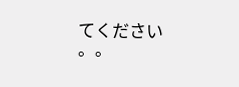てください
。。